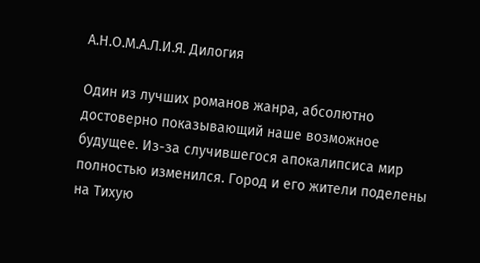А.Н.О.М.А.Л.И.Я. Дилогия

Один из лучших романов жанра, абсолютно достоверно показывающий наше возможное будущее. Из-за случившегося апокалипсиса мир полностью изменился. Город и его жители поделены на Тихую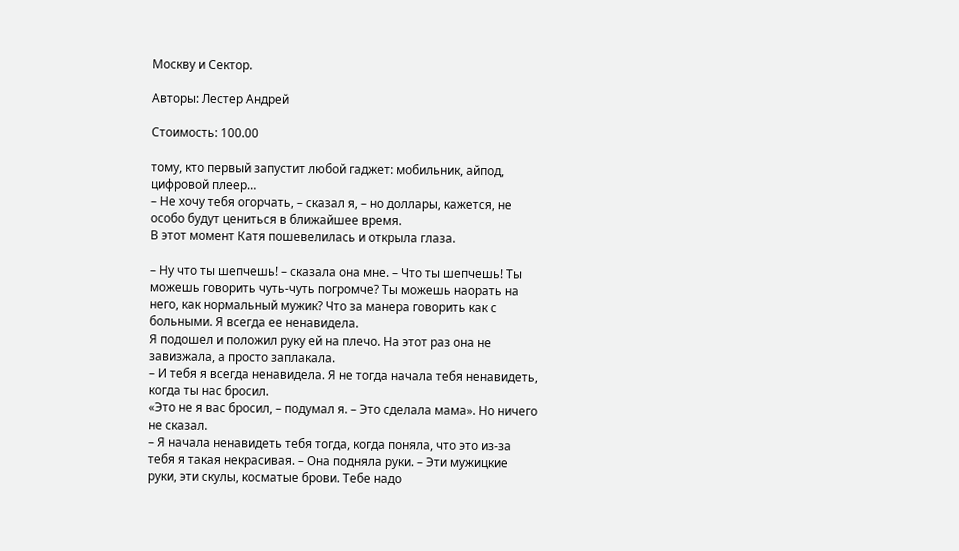Москву и Сектор.

Авторы: Лестер Андрей

Стоимость: 100.00

тому, кто первый запустит любой гаджет: мобильник, айпод, цифровой плеер…
– Не хочу тебя огорчать, – сказал я, – но доллары, кажется, не особо будут цениться в ближайшее время.
В этот момент Катя пошевелилась и открыла глаза.

– Ну что ты шепчешь! – сказала она мне. – Что ты шепчешь! Ты можешь говорить чуть‑чуть погромче? Ты можешь наорать на него, как нормальный мужик? Что за манера говорить как с больными. Я всегда ее ненавидела.
Я подошел и положил руку ей на плечо. На этот раз она не завизжала, а просто заплакала.
– И тебя я всегда ненавидела. Я не тогда начала тебя ненавидеть, когда ты нас бросил.
«Это не я вас бросил, – подумал я. – Это сделала мама». Но ничего не сказал.
– Я начала ненавидеть тебя тогда, когда поняла, что это из‑за тебя я такая некрасивая. – Она подняла руки. – Эти мужицкие руки, эти скулы, косматые брови. Тебе надо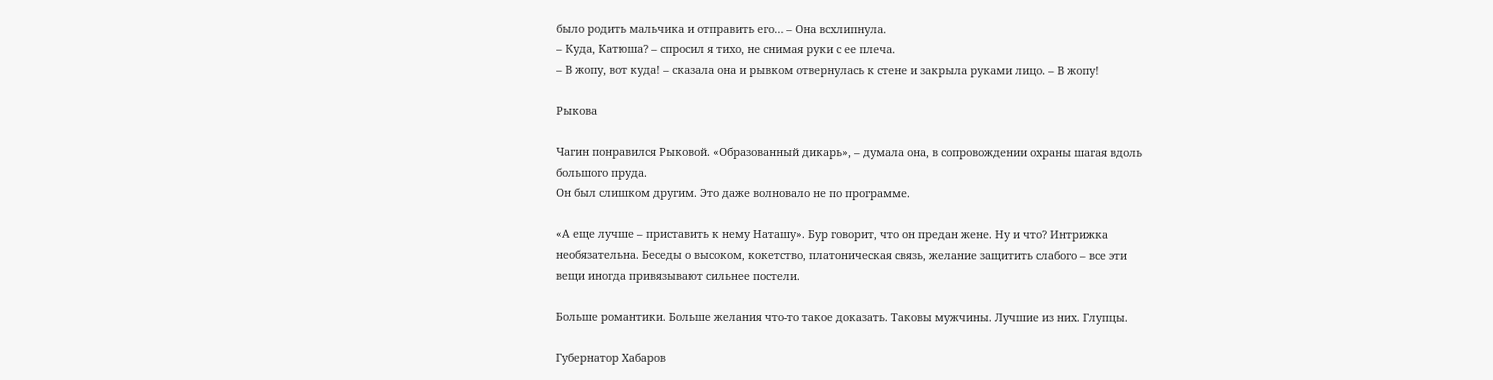было родить мальчика и отправить его… – Она всхлипнула.
– Куда, Катюша? – спросил я тихо, не снимая руки с ее плеча.
– В жопу, вот куда! – сказала она и рывком отвернулась к стене и закрыла руками лицо. – В жопу!

Рыкова

Чагин понравился Рыковой. «Образованный дикарь», – думала она, в сопровождении охраны шагая вдоль большого пруда.
Он был слишком другим. Это даже волновало не по программе.

«А еще лучше – приставить к нему Наташу». Бур говорит, что он предан жене. Ну и что? Интрижка необязательна. Беседы о высоком, кокетство, платоническая связь, желание защитить слабого – все эти вещи иногда привязывают сильнее постели.

Больше романтики. Больше желания что‑то такое доказать. Таковы мужчины. Лучшие из них. Глупцы.

Губернатор Хабаров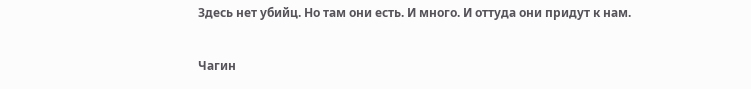Здесь нет убийц. Но там они есть. И много. И оттуда они придут к нам.

Чагин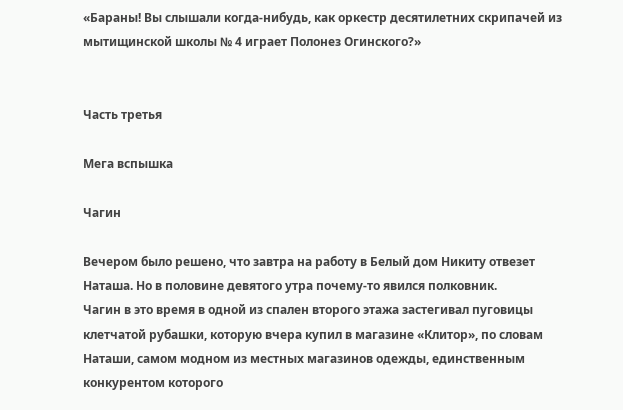«Бараны! Вы слышали когда‑нибудь, как оркестр десятилетних скрипачей из мытищинской школы № 4 играет Полонез Огинского?»


Часть третья

Мега вспышка

Чагин

Вечером было решено, что завтра на работу в Белый дом Никиту отвезет Наташа. Но в половине девятого утра почему‑то явился полковник.
Чагин в это время в одной из спален второго этажа застегивал пуговицы клетчатой рубашки, которую вчера купил в магазине «Клитор», по словам Наташи, самом модном из местных магазинов одежды, единственным конкурентом которого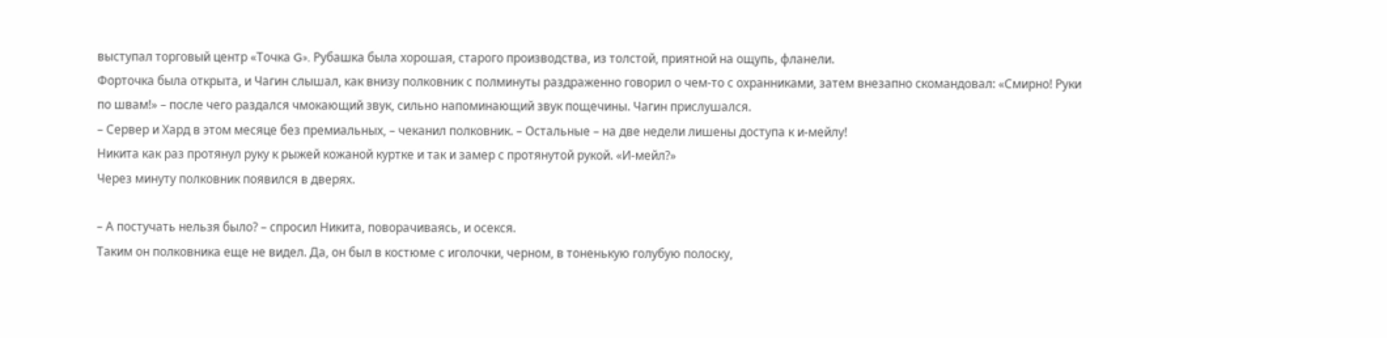выступал торговый центр «Точка G». Рубашка была хорошая, старого производства, из толстой, приятной на ощупь, фланели.
Форточка была открыта, и Чагин слышал, как внизу полковник с полминуты раздраженно говорил о чем‑то с охранниками, затем внезапно скомандовал: «Смирно! Руки по швам!» – после чего раздался чмокающий звук, сильно напоминающий звук пощечины. Чагин прислушался.
– Сервер и Хард в этом месяце без премиальных, – чеканил полковник. – Остальные – на две недели лишены доступа к и‑мейлу!
Никита как раз протянул руку к рыжей кожаной куртке и так и замер с протянутой рукой. «И‑мейл?»
Через минуту полковник появился в дверях.

– А постучать нельзя было? – спросил Никита, поворачиваясь, и осекся.
Таким он полковника еще не видел. Да, он был в костюме с иголочки, черном, в тоненькую голубую полоску,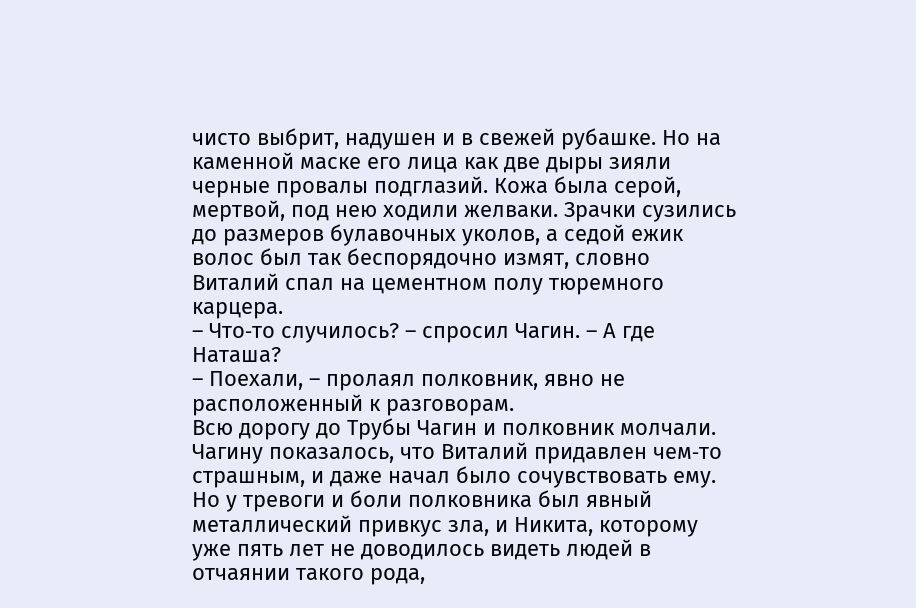чисто выбрит, надушен и в свежей рубашке. Но на каменной маске его лица как две дыры зияли черные провалы подглазий. Кожа была серой, мертвой, под нею ходили желваки. Зрачки сузились до размеров булавочных уколов, а седой ежик волос был так беспорядочно измят, словно Виталий спал на цементном полу тюремного карцера.
– Что‑то случилось? – спросил Чагин. – А где Наташа?
– Поехали, – пролаял полковник, явно не расположенный к разговорам.
Всю дорогу до Трубы Чагин и полковник молчали. Чагину показалось, что Виталий придавлен чем‑то страшным, и даже начал было сочувствовать ему. Но у тревоги и боли полковника был явный металлический привкус зла, и Никита, которому уже пять лет не доводилось видеть людей в отчаянии такого рода,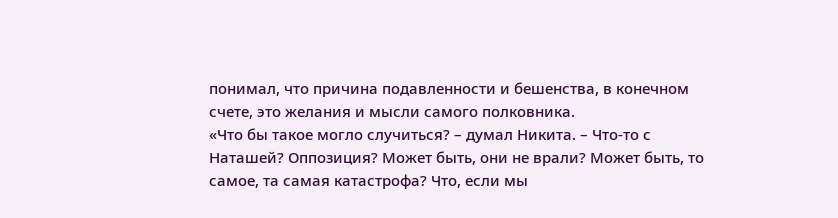понимал, что причина подавленности и бешенства, в конечном счете, это желания и мысли самого полковника.
«Что бы такое могло случиться? – думал Никита. – Что‑то с Наташей? Оппозиция? Может быть, они не врали? Может быть, то самое, та самая катастрофа? Что, если мы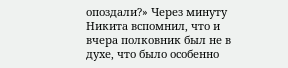опоздали?» Через минуту Никита вспомнил, что и вчера полковник был не в духе, что было особенно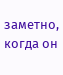заметно, когда он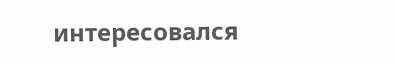интересовался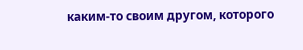каким‑то своим другом, которого